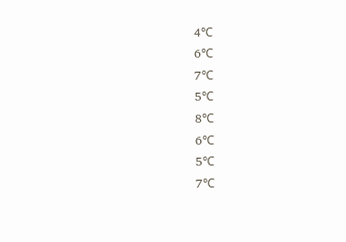4℃
6℃
7℃
5℃
8℃
6℃
5℃
7℃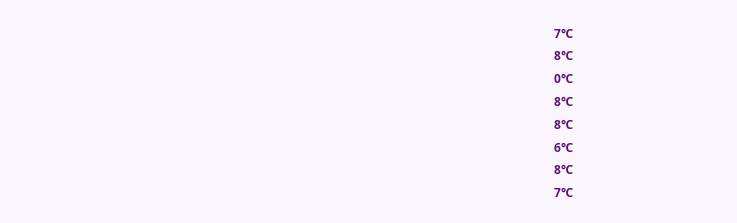7℃
8℃
0℃
8℃
8℃
6℃
8℃
7℃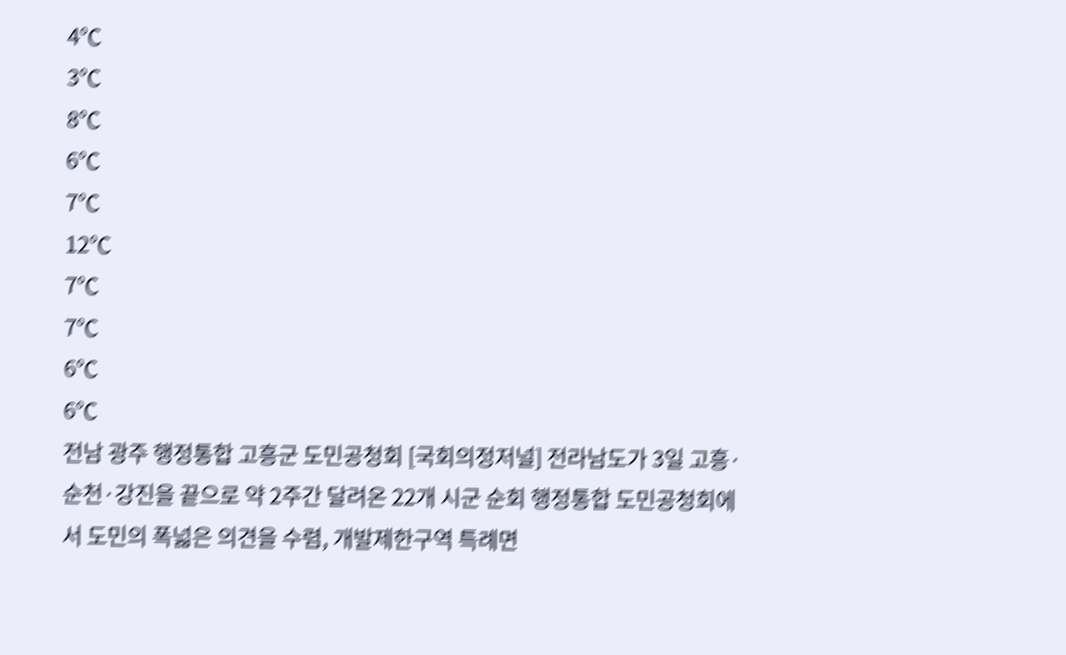4℃
3℃
8℃
6℃
7℃
12℃
7℃
7℃
6℃
6℃
전남 광주 행정통합 고흥군 도민공청회 [국회의정저널] 전라남도가 3일 고흥·순천·강진을 끝으로 약 2주간 달려온 22개 시군 순회 행정통합 도민공청회에서 도민의 폭넓은 의견을 수렴, 개발제한구역 특례면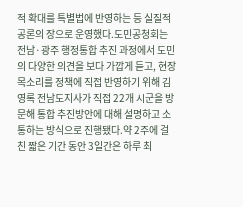적 확대를 특별법에 반영하는 등 실질적 공론의 장으로 운영했다.도민공청회는 전남·광주 행정통합 추진 과정에서 도민의 다양한 의견을 보다 가깝게 듣고, 현장 목소리를 정책에 직접 반영하기 위해 김영록 전남도지사가 직접 22개 시군을 방문해 통합 추진방안에 대해 설명하고 소통하는 방식으로 진행됐다.약 2주에 걸친 짧은 기간 동안 3일간은 하루 최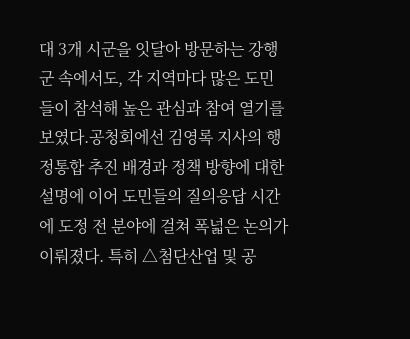대 3개 시군을 잇달아 방문하는 강행군 속에서도, 각 지역마다 많은 도민들이 참석해 높은 관심과 참여 열기를 보였다.공청회에선 김영록 지사의 행정통합 추진 배경과 정책 방향에 대한 설명에 이어 도민들의 질의응답 시간에 도정 전 분야에 걸쳐 폭넓은 논의가 이뤄졌다. 특히 △첨단산업 및 공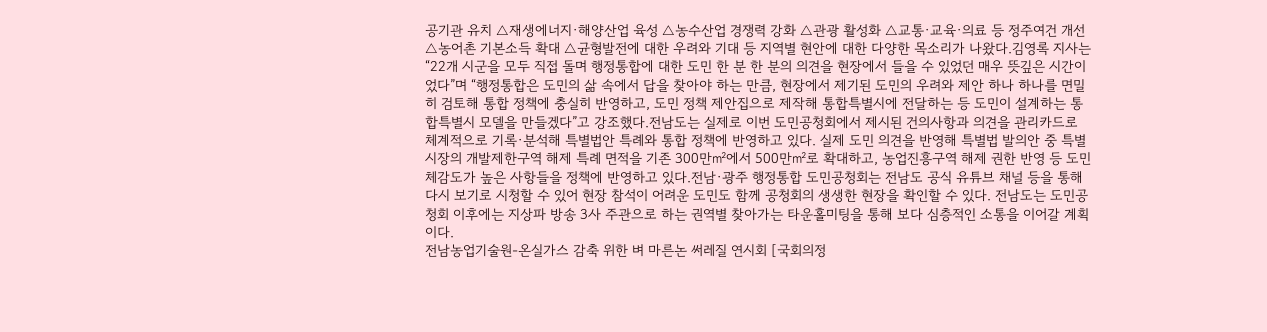공기관 유치 △재생에너지·해양산업 육성 △농수산업 경쟁력 강화 △관광 활성화 △교통·교육·의료 등 정주여건 개선 △농어촌 기본소득 확대 △균형발전에 대한 우려와 기대 등 지역별 현안에 대한 다양한 목소리가 나왔다.김영록 지사는 “22개 시군을 모두 직접 돌며 행정통합에 대한 도민 한 분 한 분의 의견을 현장에서 들을 수 있었던 매우 뜻깊은 시간이었다”며 “행정통합은 도민의 삶 속에서 답을 찾아야 하는 만큼, 현장에서 제기된 도민의 우려와 제안 하나 하나를 면밀히 검토해 통합 정책에 충실히 반영하고, 도민 정책 제안집으로 제작해 통합특별시에 전달하는 등 도민이 설계하는 통합특별시 모델을 만들겠다”고 강조했다.전남도는 실제로 이번 도민공청회에서 제시된 건의사항과 의견을 관리카드로 체계적으로 기록·분석해 특별법안 특례와 통합 정책에 반영하고 있다. 실제 도민 의견을 반영해 특별법 발의안 중 특별시장의 개발제한구역 해제 특례 면적을 기존 300만㎡에서 500만㎡로 확대하고, 농업진흥구역 해제 권한 반영 등 도민 체감도가 높은 사항들을 정책에 반영하고 있다.전남·광주 행정통합 도민공청회는 전남도 공식 유튜브 채널 등을 통해 다시 보기로 시청할 수 있어 현장 참석이 어려운 도민도 함께 공청회의 생생한 현장을 확인할 수 있다. 전남도는 도민공청회 이후에는 지상파 방송 3사 주관으로 하는 권역별 찾아가는 타운홀미팅을 통해 보다 심층적인 소통을 이어갈 계획이다.
전남농업기술원-온실가스 감축 위한 벼 마른논 써레질 연시회 [국회의정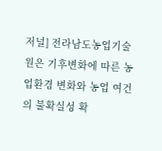저널] 전라남도농업기술원은 기후변화에 따른 농업환경 변화와 농업 여건의 불확실성 확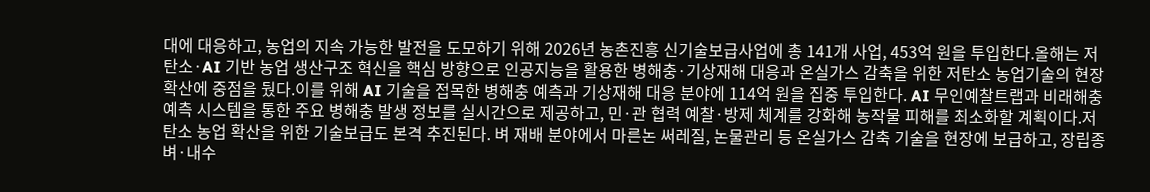대에 대응하고, 농업의 지속 가능한 발전을 도모하기 위해 2026년 농촌진흥 신기술보급사업에 총 141개 사업, 453억 원을 투입한다.올해는 저탄소·AI 기반 농업 생산구조 혁신을 핵심 방향으로 인공지능을 활용한 병해충·기상재해 대응과 온실가스 감축을 위한 저탄소 농업기술의 현장 확산에 중점을 뒀다.이를 위해 AI 기술을 접목한 병해충 예측과 기상재해 대응 분야에 114억 원을 집중 투입한다. AI 무인예찰트랩과 비래해충 예측 시스템을 통한 주요 병해충 발생 정보를 실시간으로 제공하고, 민·관 협력 예찰·방제 체계를 강화해 농작물 피해를 최소화할 계획이다.저탄소 농업 확산을 위한 기술보급도 본격 추진된다. 벼 재배 분야에서 마른논 써레질, 논물관리 등 온실가스 감축 기술을 현장에 보급하고, 장립종 벼·내수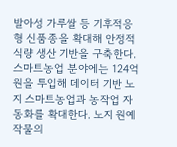발아성 가루쌀 등 기후적응형 신품종을 확대해 안정적 식량 생산 기반을 구축한다.스마트농업 분야에는 124억 원을 투입해 데이터 기반 노지 스마트농업과 농작업 자동화를 확대한다. 노지 원예작물의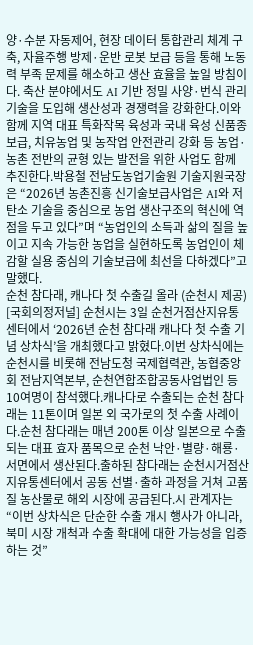양·수분 자동제어, 현장 데이터 통합관리 체계 구축, 자율주행 방제·운반 로봇 보급 등을 통해 노동력 부족 문제를 해소하고 생산 효율을 높일 방침이다. 축산 분야에서도 AI 기반 정밀 사양·번식 관리 기술을 도입해 생산성과 경쟁력을 강화한다.이와 함께 지역 대표 특화작목 육성과 국내 육성 신품종 보급, 치유농업 및 농작업 안전관리 강화 등 농업·농촌 전반의 균형 있는 발전을 위한 사업도 함께 추진한다.박용철 전남도농업기술원 기술지원국장은 “2026년 농촌진흥 신기술보급사업은 AI와 저탄소 기술을 중심으로 농업 생산구조의 혁신에 역점을 두고 있다”며 “농업인의 소득과 삶의 질을 높이고 지속 가능한 농업을 실현하도록 농업인이 체감할 실용 중심의 기술보급에 최선을 다하겠다”고 말했다.
순천 참다래, 캐나다 첫 수출길 올라 (순천시 제공) [국회의정저널] 순천시는 3일 순천거점산지유통센터에서 ‘2026년 순천 참다래 캐나다 첫 수출 기념 상차식’을 개최했다고 밝혔다.이번 상차식에는 순천시를 비롯해 전남도청 국제협력관, 농협중앙회 전남지역본부, 순천연합조합공동사업법인 등 10여명이 참석했다.캐나다로 수출되는 순천 참다래는 11톤이며 일본 외 국가로의 첫 수출 사례이다.순천 참다래는 매년 200톤 이상 일본으로 수출되는 대표 효자 품목으로 순천 낙안·별량·해룡·서면에서 생산된다.출하된 참다래는 순천시거점산지유통센터에서 공동 선별·출하 과정을 거쳐 고품질 농산물로 해외 시장에 공급된다.시 관계자는 “이번 상차식은 단순한 수출 개시 행사가 아니라, 북미 시장 개척과 수출 확대에 대한 가능성을 입증하는 것”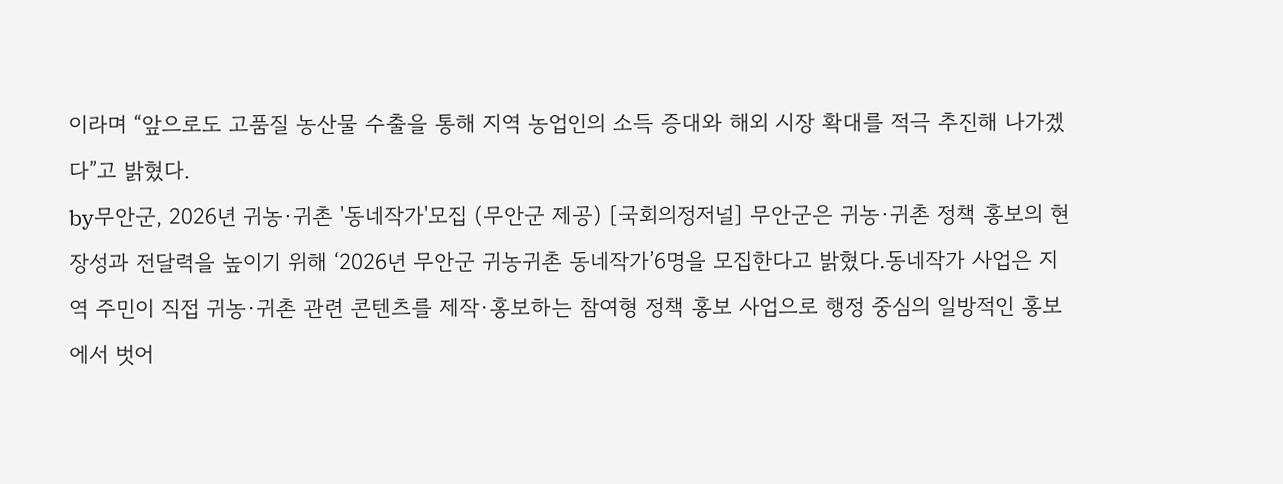이라며 “앞으로도 고품질 농산물 수출을 통해 지역 농업인의 소득 증대와 해외 시장 확대를 적극 추진해 나가겠다”고 밝혔다.
by무안군, 2026년 귀농·귀촌 '동네작가'모집 (무안군 제공) [국회의정저널] 무안군은 귀농·귀촌 정책 홍보의 현장성과 전달력을 높이기 위해 ‘2026년 무안군 귀농귀촌 동네작가’6명을 모집한다고 밝혔다.동네작가 사업은 지역 주민이 직접 귀농·귀촌 관련 콘텐츠를 제작·홍보하는 참여형 정책 홍보 사업으로 행정 중심의 일방적인 홍보에서 벗어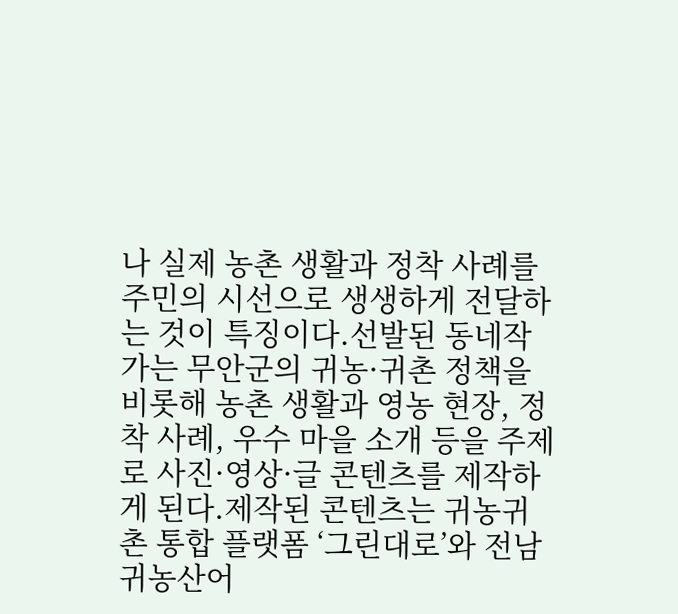나 실제 농촌 생활과 정착 사례를 주민의 시선으로 생생하게 전달하는 것이 특징이다.선발된 동네작가는 무안군의 귀농·귀촌 정책을 비롯해 농촌 생활과 영농 현장, 정착 사례, 우수 마을 소개 등을 주제로 사진·영상·글 콘텐츠를 제작하게 된다.제작된 콘텐츠는 귀농귀촌 통합 플랫폼 ‘그린대로’와 전남 귀농산어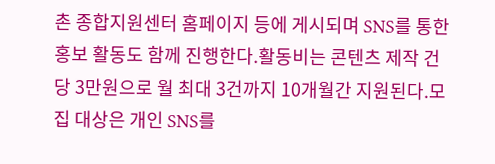촌 종합지원센터 홈페이지 등에 게시되며 SNS를 통한 홍보 활동도 함께 진행한다.활동비는 콘텐츠 제작 건당 3만원으로 월 최대 3건까지 10개월간 지원된다.모집 대상은 개인 SNS를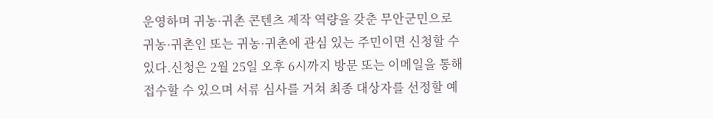운영하며 귀농·귀촌 콘텐츠 제작 역량을 갖춘 무안군민으로 귀농·귀촌인 또는 귀농·귀촌에 관심 있는 주민이면 신청할 수 있다.신청은 2월 25일 오후 6시까지 방문 또는 이메일을 통해 접수할 수 있으며 서류 심사를 거쳐 최종 대상자를 선정할 예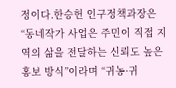정이다.한승헌 인구정책과장은 “동네작가 사업은 주민이 직접 지역의 삶을 전달하는 신뢰도 높은 홍보 방식”이라며 “귀농·귀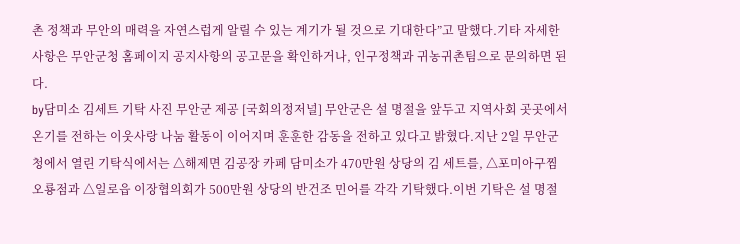촌 정책과 무안의 매력을 자연스럽게 알릴 수 있는 계기가 될 것으로 기대한다”고 말했다.기타 자세한 사항은 무안군청 홈페이지 공지사항의 공고문을 확인하거나, 인구정책과 귀농귀촌팀으로 문의하면 된다.
by담미소 김세트 기탁 사진 무안군 제공 [국회의정저널] 무안군은 설 명절을 앞두고 지역사회 곳곳에서 온기를 전하는 이웃사랑 나눔 활동이 이어지며 훈훈한 감동을 전하고 있다고 밝혔다.지난 2일 무안군청에서 열린 기탁식에서는 △해제면 김공장 카페 담미소가 470만원 상당의 김 세트를, △포미아구찜 오룡점과 △일로읍 이장협의회가 500만원 상당의 반건조 민어를 각각 기탁했다.이번 기탁은 설 명절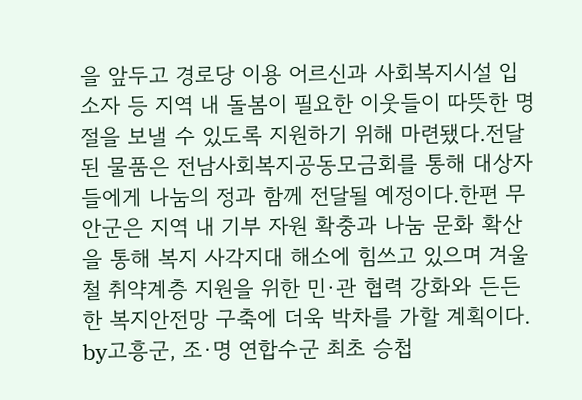을 앞두고 경로당 이용 어르신과 사회복지시설 입소자 등 지역 내 돌봄이 필요한 이웃들이 따뜻한 명절을 보낼 수 있도록 지원하기 위해 마련됐다.전달된 물품은 전남사회복지공동모금회를 통해 대상자들에게 나눔의 정과 함께 전달될 예정이다.한편 무안군은 지역 내 기부 자원 확충과 나눔 문화 확산을 통해 복지 사각지대 해소에 힘쓰고 있으며 겨울철 취약계층 지원을 위한 민·관 협력 강화와 든든한 복지안전망 구축에 더욱 박차를 가할 계획이다.
by고흥군, 조·명 연합수군 최초 승첩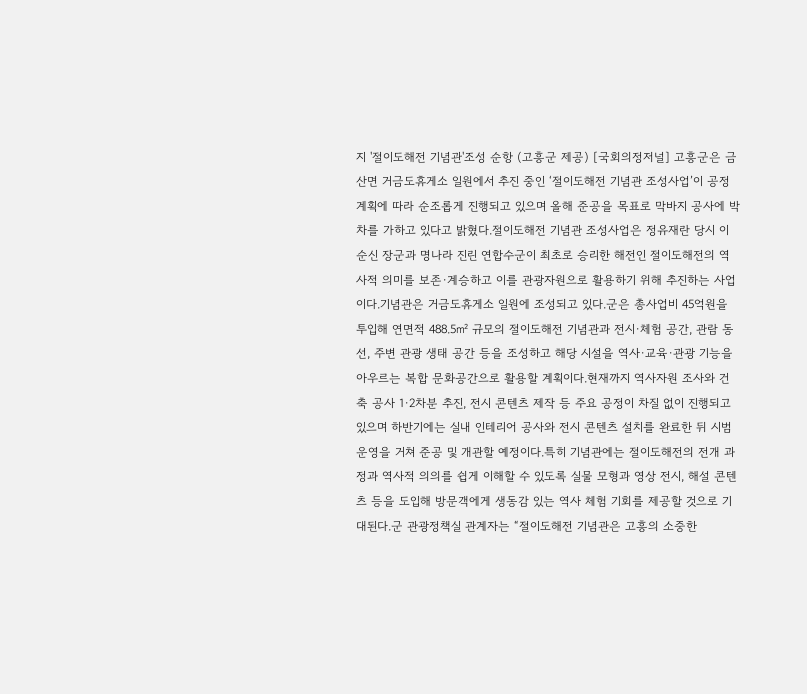지 '절이도해전 기념관'조성 순항 (고흥군 제공) [국회의정저널] 고흥군은 금산면 거금도휴게소 일원에서 추진 중인 ‘절이도해전 기념관 조성사업’이 공정 계획에 따라 순조롭게 진행되고 있으며 올해 준공을 목표로 막바지 공사에 박차를 가하고 있다고 밝혔다.절이도해전 기념관 조성사업은 정유재란 당시 이순신 장군과 명나라 진린 연합수군이 최초로 승리한 해전인 절이도해전의 역사적 의미를 보존·계승하고 이를 관광자원으로 활용하기 위해 추진하는 사업이다.기념관은 거금도휴게소 일원에 조성되고 있다.군은 총사업비 45억원을 투입해 연면적 488.5㎡ 규모의 절이도해전 기념관과 전시·체험 공간, 관람 동선, 주변 관광 생태 공간 등을 조성하고 해당 시설을 역사·교육·관광 기능을 아우르는 복합 문화공간으로 활용할 계획이다.현재까지 역사자원 조사와 건축 공사 1·2차분 추진, 전시 콘텐츠 제작 등 주요 공정이 차질 없이 진행되고 있으며 하반기에는 실내 인테리어 공사와 전시 콘텐츠 설치를 완료한 뒤 시범 운영을 거쳐 준공 및 개관할 예정이다.특히 기념관에는 절이도해전의 전개 과정과 역사적 의의를 쉽게 이해할 수 있도록 실물 모형과 영상 전시, 해설 콘텐츠 등을 도입해 방문객에게 생동감 있는 역사 체험 기회를 제공할 것으로 기대된다.군 관광정책실 관계자는 “절이도해전 기념관은 고흥의 소중한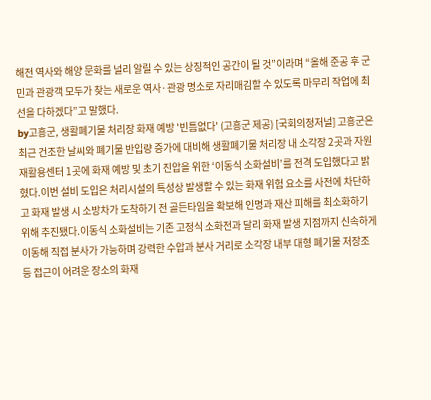해전 역사와 해양 문화를 널리 알릴 수 있는 상징적인 공간이 될 것”이라며 “올해 준공 후 군민과 관광객 모두가 찾는 새로운 역사·관광 명소로 자리매김할 수 있도록 마무리 작업에 최선을 다하겠다”고 말했다.
by고흥군, 생활폐기물 처리장 화재 예방 '빈틈없다' (고흥군 제공) [국회의정저널] 고흥군은 최근 건조한 날씨와 폐기물 반입량 증가에 대비해 생활폐기물 처리장 내 소각장 2곳과 자원재활용센터 1곳에 화재 예방 및 초기 진압을 위한 ‘이동식 소화설비’를 전격 도입했다고 밝혔다.이번 설비 도입은 처리시설의 특성상 발생할 수 있는 화재 위험 요소를 사전에 차단하고 화재 발생 시 소방차가 도착하기 전 골든타임을 확보해 인명과 재산 피해를 최소화하기 위해 추진됐다.이동식 소화설비는 기존 고정식 소화전과 달리 화재 발생 지점까지 신속하게 이동해 직접 분사가 가능하며 강력한 수압과 분사 거리로 소각장 내부 대형 폐기물 저장조 등 접근이 어려운 장소의 화재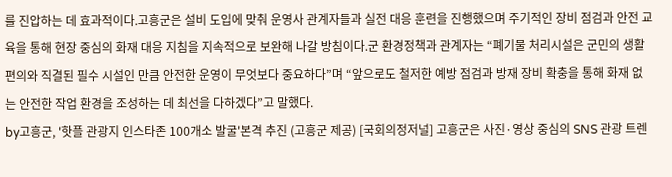를 진압하는 데 효과적이다.고흥군은 설비 도입에 맞춰 운영사 관계자들과 실전 대응 훈련을 진행했으며 주기적인 장비 점검과 안전 교육을 통해 현장 중심의 화재 대응 지침을 지속적으로 보완해 나갈 방침이다.군 환경정책과 관계자는 “폐기물 처리시설은 군민의 생활 편의와 직결된 필수 시설인 만큼 안전한 운영이 무엇보다 중요하다”며 “앞으로도 철저한 예방 점검과 방재 장비 확충을 통해 화재 없는 안전한 작업 환경을 조성하는 데 최선을 다하겠다”고 말했다.
by고흥군, '핫플 관광지 인스타존 100개소 발굴'본격 추진 (고흥군 제공) [국회의정저널] 고흥군은 사진·영상 중심의 SNS 관광 트렌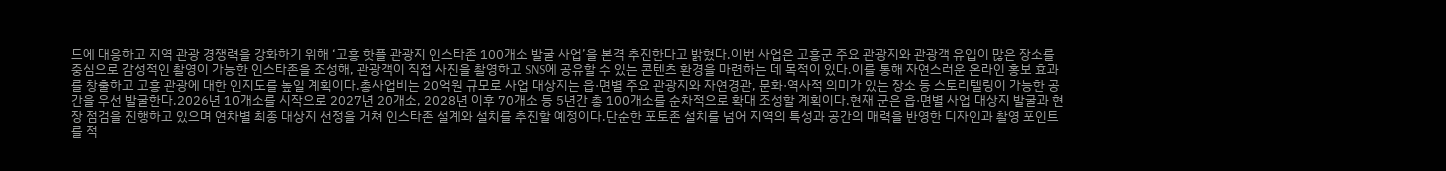드에 대응하고 지역 관광 경쟁력을 강화하기 위해 ‘고흥 핫플 관광지 인스타존 100개소 발굴 사업’을 본격 추진한다고 밝혔다.이번 사업은 고흥군 주요 관광지와 관광객 유입이 많은 장소를 중심으로 감성적인 촬영이 가능한 인스타존을 조성해, 관광객이 직접 사진을 촬영하고 SNS에 공유할 수 있는 콘텐츠 환경을 마련하는 데 목적이 있다.이를 통해 자연스러운 온라인 홍보 효과를 창출하고 고흥 관광에 대한 인지도를 높일 계획이다.총사업비는 20억원 규모로 사업 대상지는 읍·면별 주요 관광지와 자연경관, 문화·역사적 의미가 있는 장소 등 스토리텔링이 가능한 공간을 우선 발굴한다.2026년 10개소를 시작으로 2027년 20개소, 2028년 이후 70개소 등 5년간 총 100개소를 순차적으로 확대 조성할 계획이다.현재 군은 읍·면별 사업 대상지 발굴과 현장 점검을 진행하고 있으며 연차별 최종 대상지 선정을 거쳐 인스타존 설계와 설치를 추진할 예정이다.단순한 포토존 설치를 넘어 지역의 특성과 공간의 매력을 반영한 디자인과 촬영 포인트를 적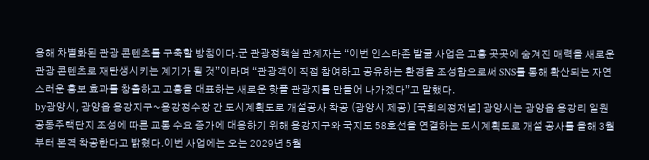용해 차별화된 관광 콘텐츠를 구축할 방침이다.군 관광정책실 관계자는 “이번 인스타존 발굴 사업은 고흥 곳곳에 숨겨진 매력을 새로운 관광 콘텐츠로 재탄생시키는 계기가 될 것”이라며 “관광객이 직접 참여하고 공유하는 환경을 조성함으로써 SNS를 통해 확산되는 자연스러운 홍보 효과를 창출하고 고흥을 대표하는 새로운 핫플 관광지를 만들어 나가겠다”고 말했다.
by광양시, 광양읍 용강지구~용강정수장 간 도시계획도로 개설공사 착공 (광양시 제공) [국회의정저널] 광양시는 광양읍 용강리 일원 공동주택단지 조성에 따른 교통 수요 증가에 대응하기 위해 용강지구와 국지도 58호선을 연결하는 도시계획도로 개설 공사를 올해 3월부터 본격 착공한다고 밝혔다.이번 사업에는 오는 2029년 5월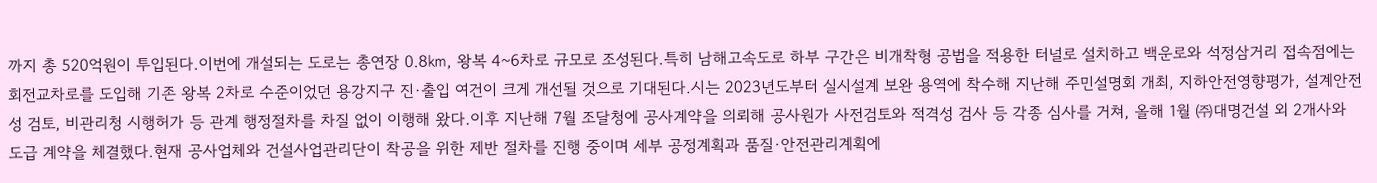까지 총 520억원이 투입된다.이번에 개설되는 도로는 총연장 0.8㎞, 왕복 4~6차로 규모로 조성된다.특히 남해고속도로 하부 구간은 비개착형 공법을 적용한 터널로 설치하고 백운로와 석정삼거리 접속점에는 회전교차로를 도입해 기존 왕복 2차로 수준이었던 용강지구 진·출입 여건이 크게 개선될 것으로 기대된다.시는 2023년도부터 실시설계 보완 용역에 착수해 지난해 주민설명회 개최, 지하안전영향평가, 설계안전성 검토, 비관리청 시행허가 등 관계 행정절차를 차질 없이 이행해 왔다.이후 지난해 7월 조달청에 공사계약을 의뢰해 공사원가 사전검토와 적격성 검사 등 각종 심사를 거쳐, 올해 1월 ㈜대명건설 외 2개사와 도급 계약을 체결했다.현재 공사업체와 건설사업관리단이 착공을 위한 제반 절차를 진행 중이며 세부 공정계획과 품질·안전관리계획에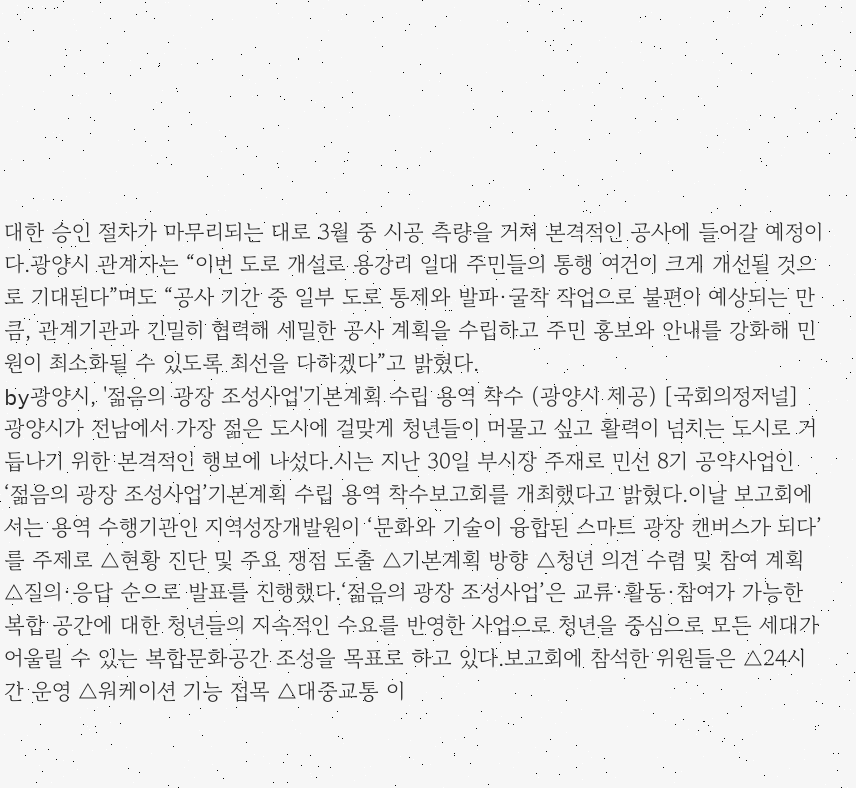대한 승인 절차가 마무리되는 대로 3월 중 시공 측량을 거쳐 본격적인 공사에 들어갈 예정이다.광양시 관계자는 “이번 도로 개설로 용강리 일대 주민들의 통행 여건이 크게 개선될 것으로 기대된다”며도 “공사 기간 중 일부 도로 통제와 발파·굴착 작업으로 불편이 예상되는 만큼, 관계기관과 긴밀히 협력해 세밀한 공사 계획을 수립하고 주민 홍보와 안내를 강화해 민원이 최소화될 수 있도록 최선을 다하겠다”고 밝혔다.
by광양시, '젊음의 광장 조성사업'기본계획 수립 용역 착수 (광양시 제공) [국회의정저널] 광양시가 전남에서 가장 젊은 도시에 걸맞게 청년들이 머물고 싶고 활력이 넘치는 도시로 거듭나기 위한 본격적인 행보에 나섰다.시는 지난 30일 부시장 주재로 민선 8기 공약사업인 ‘젊음의 광장 조성사업’기본계획 수립 용역 착수보고회를 개최했다고 밝혔다.이날 보고회에서는 용역 수행기관인 지역성장개발원이 ‘문화와 기술이 융합된 스마트 광장 캔버스가 되다’를 주제로 △현황 진단 및 주요 쟁점 도출 △기본계획 방향 △청년 의견 수렴 및 참여 계획 △질의·응답 순으로 발표를 진행했다.‘젊음의 광장 조성사업’은 교류·활동·참여가 가능한 복합 공간에 대한 청년들의 지속적인 수요를 반영한 사업으로 청년을 중심으로 모든 세대가 어울릴 수 있는 복합문화공간 조성을 목표로 하고 있다.보고회에 참석한 위원들은 △24시간 운영 △워케이션 기능 접목 △대중교통 이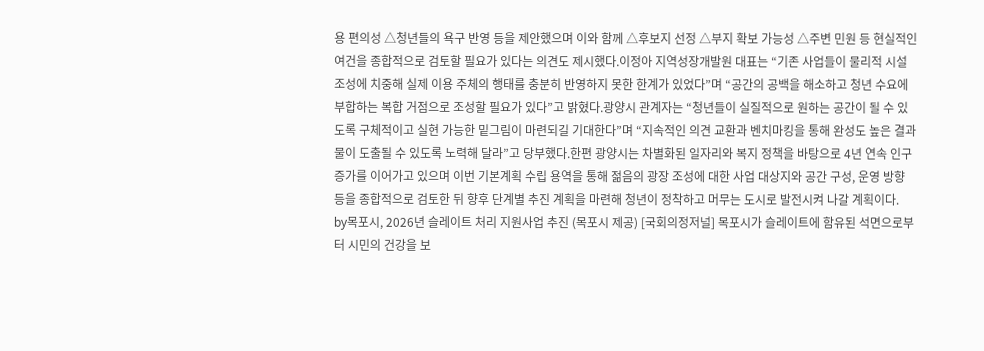용 편의성 △청년들의 욕구 반영 등을 제안했으며 이와 함께 △후보지 선정 △부지 확보 가능성 △주변 민원 등 현실적인 여건을 종합적으로 검토할 필요가 있다는 의견도 제시했다.이정아 지역성장개발원 대표는 “기존 사업들이 물리적 시설 조성에 치중해 실제 이용 주체의 행태를 충분히 반영하지 못한 한계가 있었다”며 “공간의 공백을 해소하고 청년 수요에 부합하는 복합 거점으로 조성할 필요가 있다”고 밝혔다.광양시 관계자는 “청년들이 실질적으로 원하는 공간이 될 수 있도록 구체적이고 실현 가능한 밑그림이 마련되길 기대한다”며 “지속적인 의견 교환과 벤치마킹을 통해 완성도 높은 결과물이 도출될 수 있도록 노력해 달라”고 당부했다.한편 광양시는 차별화된 일자리와 복지 정책을 바탕으로 4년 연속 인구 증가를 이어가고 있으며 이번 기본계획 수립 용역을 통해 젊음의 광장 조성에 대한 사업 대상지와 공간 구성, 운영 방향 등을 종합적으로 검토한 뒤 향후 단계별 추진 계획을 마련해 청년이 정착하고 머무는 도시로 발전시켜 나갈 계획이다.
by목포시, 2026년 슬레이트 처리 지원사업 추진 (목포시 제공) [국회의정저널] 목포시가 슬레이트에 함유된 석면으로부터 시민의 건강을 보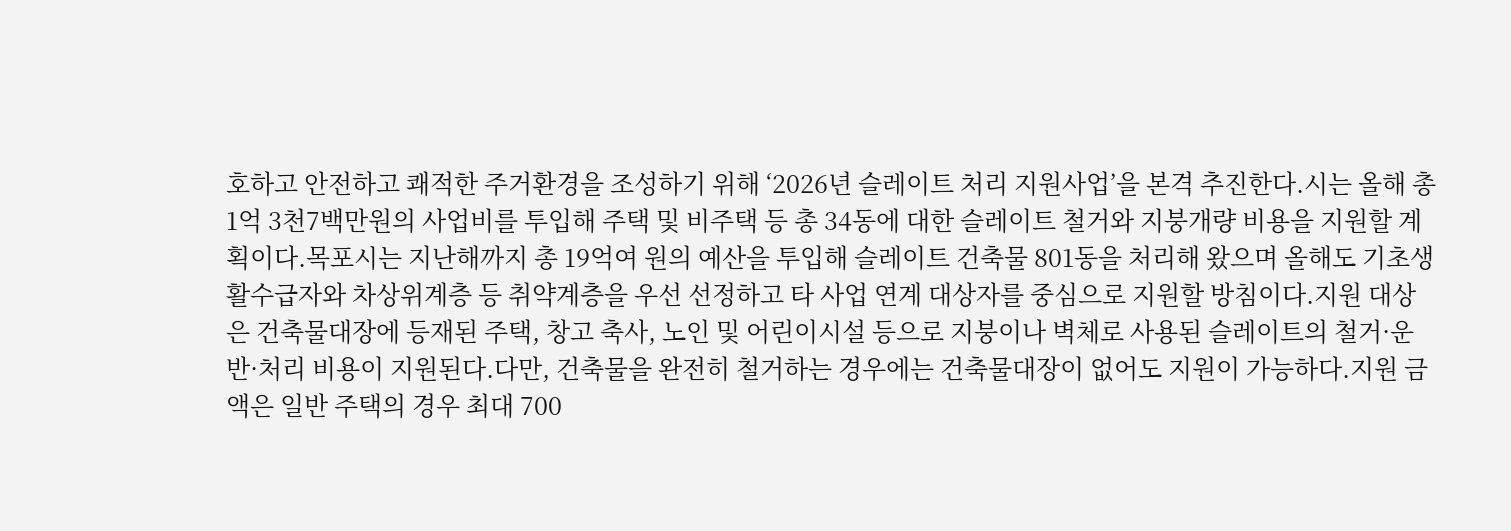호하고 안전하고 쾌적한 주거환경을 조성하기 위해 ‘2026년 슬레이트 처리 지원사업’을 본격 추진한다.시는 올해 총 1억 3천7백만원의 사업비를 투입해 주택 및 비주택 등 총 34동에 대한 슬레이트 철거와 지붕개량 비용을 지원할 계획이다.목포시는 지난해까지 총 19억여 원의 예산을 투입해 슬레이트 건축물 801동을 처리해 왔으며 올해도 기초생활수급자와 차상위계층 등 취약계층을 우선 선정하고 타 사업 연계 대상자를 중심으로 지원할 방침이다.지원 대상은 건축물대장에 등재된 주택, 창고 축사, 노인 및 어린이시설 등으로 지붕이나 벽체로 사용된 슬레이트의 철거·운반·처리 비용이 지원된다.다만, 건축물을 완전히 철거하는 경우에는 건축물대장이 없어도 지원이 가능하다.지원 금액은 일반 주택의 경우 최대 700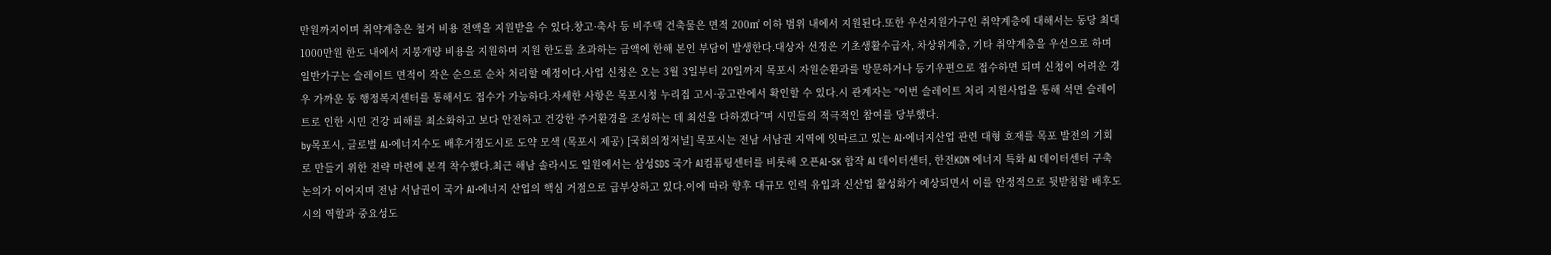만원까지이며 취약계층은 철거 비용 전액을 지원받을 수 있다.창고·축사 등 비주택 건축물은 면적 200㎡ 이하 범위 내에서 지원된다.또한 우선지원가구인 취약계층에 대해서는 동당 최대 1000만원 한도 내에서 지붕개량 비용을 지원하며 지원 한도를 초과하는 금액에 한해 본인 부담이 발생한다.대상자 선정은 기초생활수급자, 차상위계층, 기타 취약계층을 우선으로 하며 일반가구는 슬레이트 면적이 작은 순으로 순차 처리할 예정이다.사업 신청은 오는 3월 3일부터 20일까지 목포시 자원순환과를 방문하거나 등기우편으로 접수하면 되며 신청이 어려운 경우 가까운 동 행정복지센터를 통해서도 접수가 가능하다.자세한 사항은 목포시청 누리집 고시·공고란에서 확인할 수 있다.시 관계자는 “이번 슬레이트 처리 지원사업을 통해 석면 슬레이트로 인한 시민 건강 피해를 최소화하고 보다 안전하고 건강한 주거환경을 조성하는 데 최선을 다하겠다”며 시민들의 적극적인 참여를 당부했다.
by목포시, 글로벌 AI·에너지수도 배후거점도시로 도약 모색 (목포시 제공) [국회의정저널] 목포시는 전남 서남권 지역에 잇따르고 있는 AI·에너지산업 관련 대형 호재를 목포 발전의 기회로 만들기 위한 전략 마련에 본격 착수했다.최근 해남 솔라시도 일원에서는 삼성SDS 국가 AI컴퓨팅센터를 비롯해 오픈AI-SK 합작 AI 데이터센터, 한전KDN 에너지 특화 AI 데이터센터 구축 논의가 이어지며 전남 서남권이 국가 AI·에너지 산업의 핵심 거점으로 급부상하고 있다.이에 따라 향후 대규모 인력 유입과 신산업 활성화가 예상되면서 이를 안정적으로 뒷받침할 배후도시의 역할과 중요성도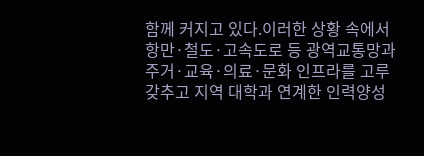함께 커지고 있다.이러한 상황 속에서 항만·철도·고속도로 등 광역교통망과 주거·교육·의료·문화 인프라를 고루 갖추고 지역 대학과 연계한 인력양성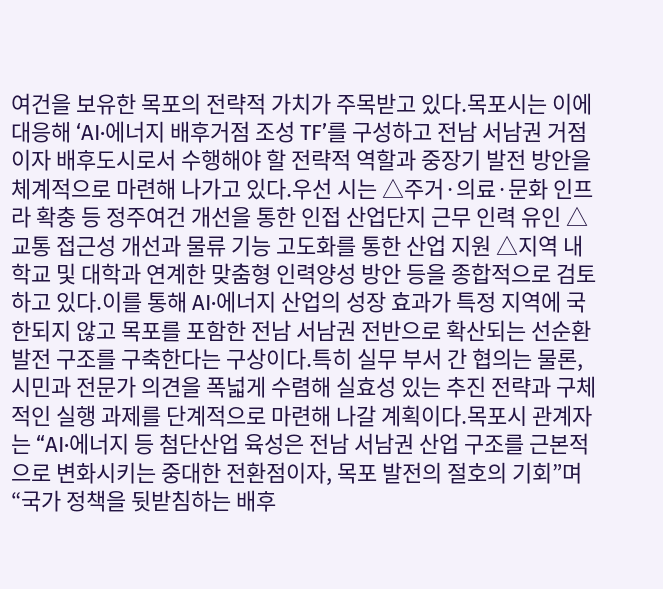여건을 보유한 목포의 전략적 가치가 주목받고 있다.목포시는 이에 대응해 ‘AI·에너지 배후거점 조성 TF’를 구성하고 전남 서남권 거점이자 배후도시로서 수행해야 할 전략적 역할과 중장기 발전 방안을 체계적으로 마련해 나가고 있다.우선 시는 △주거·의료·문화 인프라 확충 등 정주여건 개선을 통한 인접 산업단지 근무 인력 유인 △교통 접근성 개선과 물류 기능 고도화를 통한 산업 지원 △지역 내 학교 및 대학과 연계한 맞춤형 인력양성 방안 등을 종합적으로 검토하고 있다.이를 통해 AI·에너지 산업의 성장 효과가 특정 지역에 국한되지 않고 목포를 포함한 전남 서남권 전반으로 확산되는 선순환 발전 구조를 구축한다는 구상이다.특히 실무 부서 간 협의는 물론, 시민과 전문가 의견을 폭넓게 수렴해 실효성 있는 추진 전략과 구체적인 실행 과제를 단계적으로 마련해 나갈 계획이다.목포시 관계자는 “AI·에너지 등 첨단산업 육성은 전남 서남권 산업 구조를 근본적으로 변화시키는 중대한 전환점이자, 목포 발전의 절호의 기회”며 “국가 정책을 뒷받침하는 배후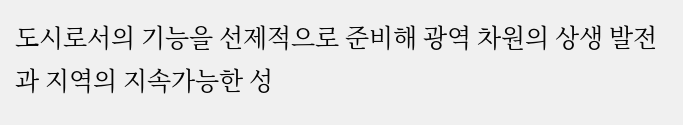도시로서의 기능을 선제적으로 준비해 광역 차원의 상생 발전과 지역의 지속가능한 성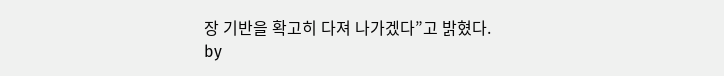장 기반을 확고히 다져 나가겠다”고 밝혔다.
by